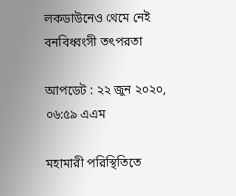লকডাউনেও থেমে নেই বনবিধ্বংসী তৎপরতা

আপডেট : ২২ জুন ২০২০, ০৬:৫৯ এএম

মহামারী পরিস্থিতিতে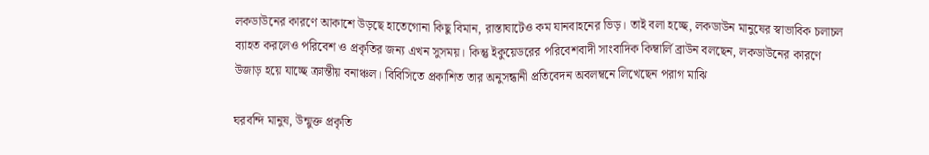লকডাউনের কারণে আকাশে উড়ছে হাতেগোনা কিছু বিমান, রাস্তাঘাটেও কম যানবাহনের ভিড়। তাই বলা হচ্ছে, লকডাউন মানুষের স্বাভাবিক চলাচল ব্যাহত করলেও পরিবেশ ও প্রকৃতির জন্য এখন সুসময়। কিন্তু ইকুয়েডরের পরিবেশবাদী সাংবাদিক কিম্বার্লি ব্রাউন বলছেন, লকডাউনের কারণে উজাড় হয়ে যাচ্ছে ক্রান্তীয় বনাঞ্চল। বিবিসিতে প্রকাশিত তার অনুসন্ধানী প্রতিবেদন অবলম্বনে লিখেছেন পরাগ মাঝি

ঘরবন্দি মানুষ, উন্মুক্ত প্রকৃতি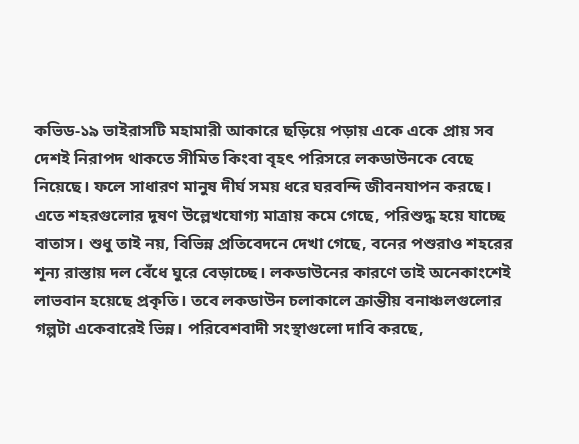কভিড-১৯ ভাইরাসটি মহামারী আকারে ছড়িয়ে পড়ায় একে একে প্রায় সব দেশই নিরাপদ থাকতে সীমিত কিংবা বৃহৎ পরিসরে লকডাউনকে বেছে নিয়েছে। ফলে সাধারণ মানুষ দীর্ঘ সময় ধরে ঘরবন্দি জীবনযাপন করছে। এতে শহরগুলোর দূষণ উল্লেখযোগ্য মাত্রায় কমে গেছে, পরিশুদ্ধ হয়ে যাচ্ছে বাতাস। শুধু তাই নয়, বিভিন্ন প্রতিবেদনে দেখা গেছে, বনের পশুরাও শহরের শূন্য রাস্তায় দল বেঁধে ঘুরে বেড়াচ্ছে। লকডাউনের কারণে তাই অনেকাংশেই লাভবান হয়েছে প্রকৃতি। তবে লকডাউন চলাকালে ক্রান্তীয় বনাঞ্চলগুলোর গল্পটা একেবারেই ভিন্ন। পরিবেশবাদী সংস্থাগুলো দাবি করছে,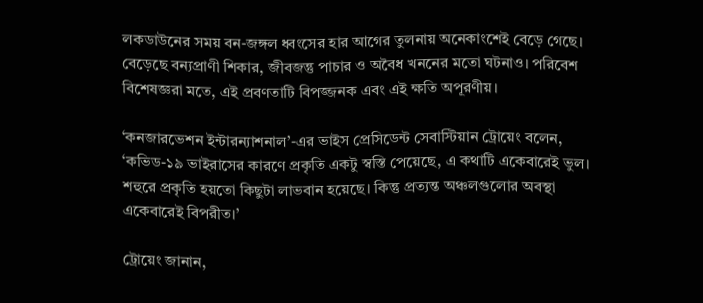লকডাউনের সময় বন-জঙ্গল ধ্বংসের হার আগের তুলনায় অনেকাংশেই বেড়ে গেছে। বেড়েছে বন্যপ্রাণী শিকার, জীবজন্তু পাচার ও অবৈধ খননের মতো ঘটনাও। পরিবেশ বিশেষজ্ঞরা মতে, এই প্রবণতাটি বিপজ্জনক এবং এই ক্ষতি অপূরণীয়।

‘কনজারভেশন ইন্টারন্যাশনাল’-এর ভাইস প্রেসিডেন্ট সেবাস্টিয়ান ট্রোয়েং বলেন, ‘কভিড-১৯ ভাইরাসের কারণে প্রকৃতি একটু স্বস্তি পেয়েছে, এ কথাটি একেবারেই ভুল। শহুরে প্রকৃতি হয়তো কিছুটা লাভবান হয়েছে। কিন্তু প্রত্যন্ত অঞ্চলগুলোর অবস্থা একেবারেই বিপরীত।’

ট্রোয়েং জানান,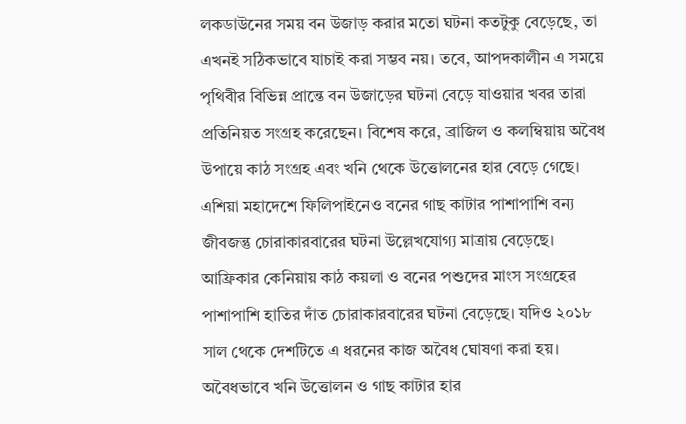লকডাউনের সময় বন উজাড় করার মতো ঘটনা কতটুকু বেড়েছে, তা এখনই সঠিকভাবে যাচাই করা সম্ভব নয়। তবে, আপদকালীন এ সময়ে পৃথিবীর বিভিন্ন প্রান্তে বন উজাড়ের ঘটনা বেড়ে যাওয়ার খবর তারা প্রতিনিয়ত সংগ্রহ করেছেন। বিশেষ করে, ব্রাজিল ও কলম্বিয়ায় অবৈধ উপায়ে কাঠ সংগ্রহ এবং খনি থেকে উত্তোলনের হার বেড়ে গেছে। এশিয়া মহাদেশে ফিলিপাইনেও বনের গাছ কাটার পাশাপাশি বন্য জীবজন্তু চোরাকারবারের ঘটনা উল্লেখযোগ্য মাত্রায় বেড়েছে। আফ্রিকার কেনিয়ায় কাঠ কয়লা ও বনের পশুদের মাংস সংগ্রহের পাশাপাশি হাতির দাঁত চোরাকারবারের ঘটনা বেড়েছে। যদিও ২০১৮ সাল থেকে দেশটিতে এ ধরনের কাজ অবৈধ ঘোষণা করা হয়। অবৈধভাবে খনি উত্তোলন ও গাছ কাটার হার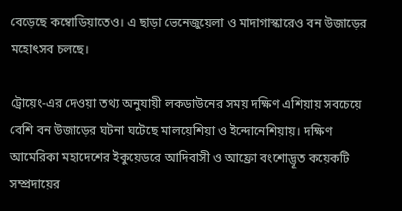বেড়েছে কম্বোডিয়াতেও। এ ছাড়া ভেনেজুয়েলা ও মাদাগাস্কারেও বন উজাড়ের মহোৎসব চলছে।

ট্রোয়েং-এর দেওয়া তথ্য অনুযায়ী লকডাউনের সময় দক্ষিণ এশিয়ায় সবচেয়ে বেশি বন উজাড়ের ঘটনা ঘটেছে মালয়েশিয়া ও ইন্দোনেশিয়ায়। দক্ষিণ আমেরিকা মহাদেশের ইকুয়েডরে আদিবাসী ও আফ্রো বংশোদ্ভূত কয়েকটি সম্প্রদায়ের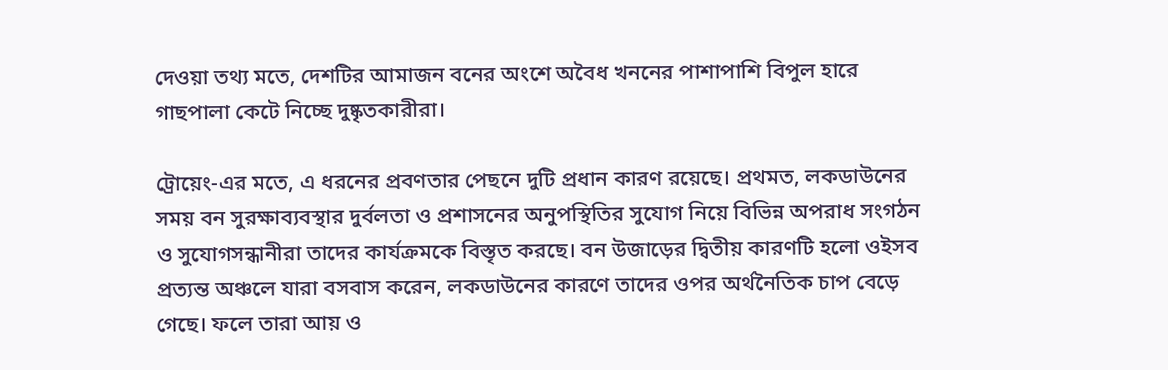দেওয়া তথ্য মতে, দেশটির আমাজন বনের অংশে অবৈধ খননের পাশাপাশি বিপুল হারে গাছপালা কেটে নিচ্ছে দুষ্কৃতকারীরা।

ট্রোয়েং-এর মতে, এ ধরনের প্রবণতার পেছনে দুটি প্রধান কারণ রয়েছে। প্রথমত, লকডাউনের সময় বন সুরক্ষাব্যবস্থার দুর্বলতা ও প্রশাসনের অনুপস্থিতির সুযোগ নিয়ে বিভিন্ন অপরাধ সংগঠন ও সুযোগসন্ধানীরা তাদের কার্যক্রমকে বিস্তৃত করছে। বন উজাড়ের দ্বিতীয় কারণটি হলো ওইসব প্রত্যন্ত অঞ্চলে যারা বসবাস করেন, লকডাউনের কারণে তাদের ওপর অর্থনৈতিক চাপ বেড়ে গেছে। ফলে তারা আয় ও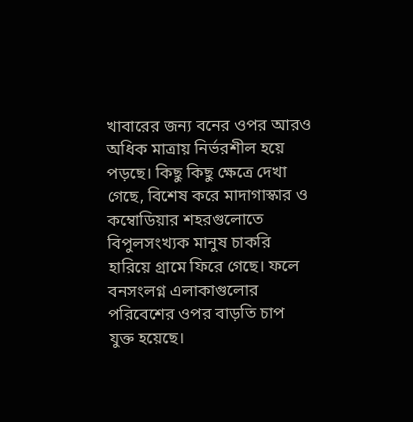খাবারের জন্য বনের ওপর আরও অধিক মাত্রায় নির্ভরশীল হয়ে পড়ছে। কিছু কিছু ক্ষেত্রে দেখা গেছে, বিশেষ করে মাদাগাস্কার ও কম্বোডিয়ার শহরগুলোতে বিপুলসংখ্যক মানুষ চাকরি হারিয়ে গ্রামে ফিরে গেছে। ফলে বনসংলগ্ন এলাকাগুলোর পরিবেশের ওপর বাড়তি চাপ যুক্ত হয়েছে।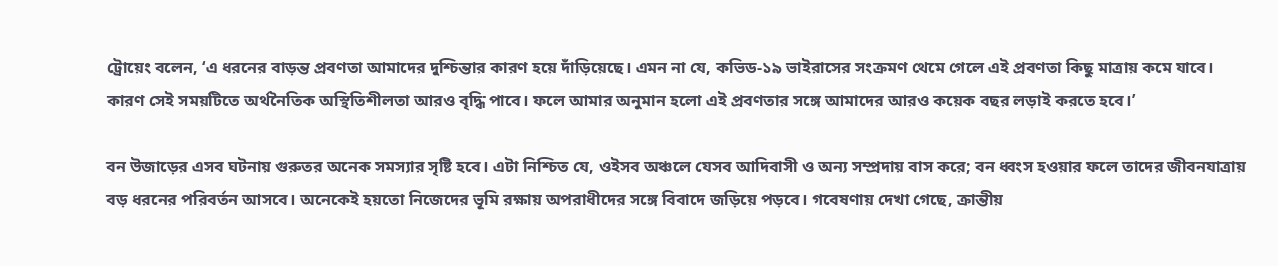ট্রোয়েং বলেন, ‘এ ধরনের বাড়ন্ত প্রবণতা আমাদের দুশ্চিন্তার কারণ হয়ে দাঁড়িয়েছে। এমন না যে, কভিড-১৯ ভাইরাসের সংক্রমণ থেমে গেলে এই প্রবণতা কিছু মাত্রায় কমে যাবে। কারণ সেই সময়টিতে অর্থনৈতিক অস্থিতিশীলতা আরও বৃদ্ধি পাবে। ফলে আমার অনুমান হলো এই প্রবণতার সঙ্গে আমাদের আরও কয়েক বছর লড়াই করতে হবে।’

বন উজাড়ের এসব ঘটনায় গুরুতর অনেক সমস্যার সৃষ্টি হবে। এটা নিশ্চিত যে, ওইসব অঞ্চলে যেসব আদিবাসী ও অন্য সম্প্রদায় বাস করে; বন ধ্বংস হওয়ার ফলে তাদের জীবনযাত্রায় বড় ধরনের পরিবর্তন আসবে। অনেকেই হয়তো নিজেদের ভূমি রক্ষায় অপরাধীদের সঙ্গে বিবাদে জড়িয়ে পড়বে। গবেষণায় দেখা গেছে, ক্রান্তীয়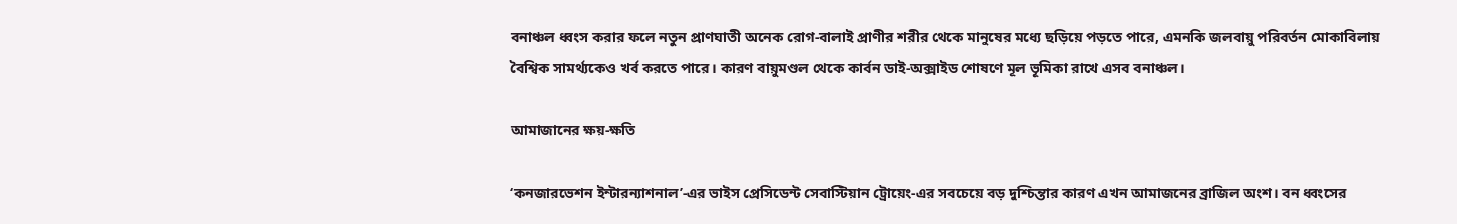বনাঞ্চল ধ্বংস করার ফলে নতুন প্রাণঘাতী অনেক রোগ-বালাই প্রাণীর শরীর থেকে মানুষের মধ্যে ছড়িয়ে পড়তে পারে, এমনকি জলবায়ু পরিবর্তন মোকাবিলায় বৈশ্বিক সামর্থ্যকেও খর্ব করতে পারে। কারণ বায়ুমণ্ডল থেকে কার্বন ডাই-অক্সাইড শোষণে মূল ভূমিকা রাখে এসব বনাঞ্চল।

আমাজানের ক্ষয়-ক্ষতি

‘কনজারভেশন ইন্টারন্যাশনাল’-এর ভাইস প্রেসিডেন্ট সেবাস্টিয়ান ট্রোয়েং-এর সবচেয়ে বড় দুশ্চিন্তার কারণ এখন আমাজনের ব্রাজিল অংশ। বন ধ্বংসের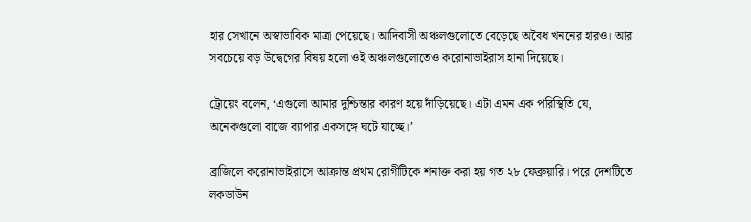হার সেখানে অস্বাভাবিক মাত্রা পেয়েছে। আদিবাসী অঞ্চলগুলোতে বেড়েছে অবৈধ খননের হারও। আর সবচেয়ে বড় উদ্বেগের বিষয় হলো ওই অঞ্চলগুলোতেও করোনাভাইরাস হানা দিয়েছে।

ট্রোয়েং বলেন, ‘এগুলো আমার দুশ্চিন্তার কারণ হয়ে দাঁড়িয়েছে। এটা এমন এক পরিস্থিতি যে, অনেকগুলো বাজে ব্যাপার একসঙ্গে ঘটে যাচ্ছে।’

ব্রাজিলে করোনাভাইরাসে আক্রান্ত প্রথম রোগীটিকে শনাক্ত করা হয় গত ২৮ ফেব্রুয়ারি। পরে দেশটিতে লকডাউন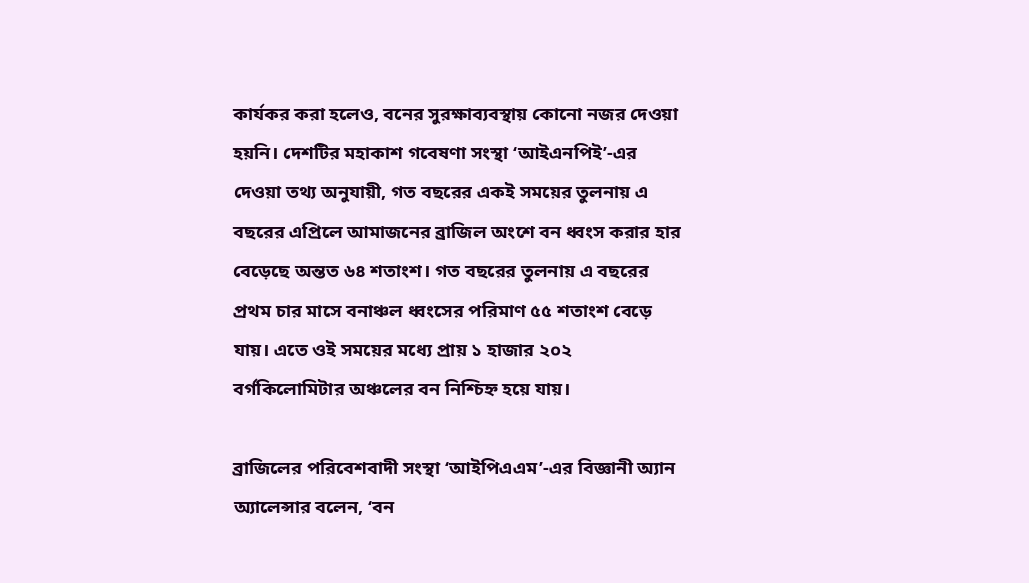কার্যকর করা হলেও, বনের সুরক্ষাব্যবস্থায় কোনো নজর দেওয়া হয়নি। দেশটির মহাকাশ গবেষণা সংস্থা ‘আইএনপিই’-এর দেওয়া তথ্য অনুযায়ী, গত বছরের একই সময়ের তুলনায় এ বছরের এপ্রিলে আমাজনের ব্রাজিল অংশে বন ধ্বংস করার হার বেড়েছে অন্তত ৬৪ শতাংশ। গত বছরের তুলনায় এ বছরের প্রথম চার মাসে বনাঞ্চল ধ্বংসের পরিমাণ ৫৫ শতাংশ বেড়ে যায়। এতে ওই সময়ের মধ্যে প্রায় ১ হাজার ২০২ বর্গকিলোমিটার অঞ্চলের বন নিশ্চিহ্ন হয়ে যায়।

ব্রাজিলের পরিবেশবাদী সংস্থা ‘আইপিএএম’-এর বিজ্ঞানী অ্যান অ্যালেন্সার বলেন, ‘বন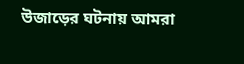উজাড়ের ঘটনায় আমরা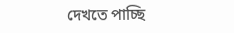দেখতে পাচ্ছি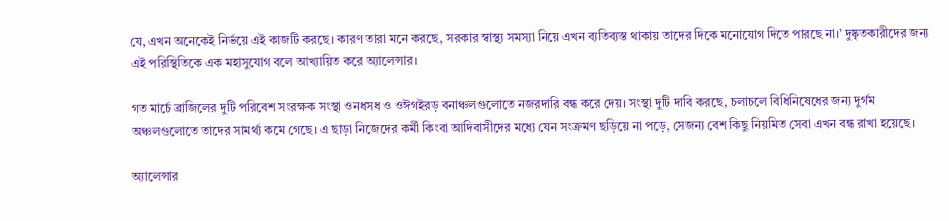যে, এখন অনেকেই নির্ভয়ে এই কাজটি করছে। কারণ তারা মনে করছে, সরকার স্বাস্থ্য সমস্যা নিয়ে এখন ব্যতিব্যস্ত থাকায় তাদের দিকে মনোযোগ দিতে পারছে না।’ দুষ্কৃতকারীদের জন্য এই পরিস্থিতিকে এক মহাসুযোগ বলে আখ্যায়িত করে অ্যালেন্সার।

গত মার্চে ব্রাজিলের দুটি পরিবেশ সংরক্ষক সংস্থা ওনধসধ ও ওঈগইরড় বনাঞ্চলগুলোতে নজরদারি বন্ধ করে দেয়। সংস্থা দুটি দাবি করছে, চলাচলে বিধিনিষেধের জন্য দুর্গম অঞ্চলগুলোতে তাদের সামর্থ্য কমে গেছে। এ ছাড়া নিজেদের কর্মী কিংবা আদিবাসীদের মধ্যে যেন সংক্রমণ ছড়িয়ে না পড়ে, সেজন্য বেশ কিছু নিয়মিত সেবা এখন বন্ধ রাখা হয়েছে।

অ্যালেন্সার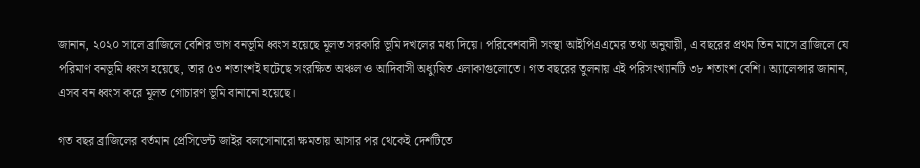জানান, ২০২০ সালে ব্রাজিলে বেশির ভাগ বনভূমি ধ্বংস হয়েছে মূলত সরকারি ভূমি দখলের মধ্য দিয়ে। পরিবেশবাদী সংস্থা আইপিএএমের তথ্য অনুযায়ী, এ বছরের প্রথম তিন মাসে ব্রাজিলে যে পরিমাণ বনভূমি ধ্বংস হয়েছে, তার ৫৩ শতাংশই ঘটেছে সংরক্ষিত অঞ্চল ও আদিবাসী অধ্যুষিত এলাকাগুলোতে। গত বছরের তুলনায় এই পরিসংখ্যানটি ৩৮ শতাংশ বেশি। অ্যালেন্সার জানান, এসব বন ধ্বংস করে মূলত গোচারণ ভূমি বানানো হয়েছে।

গত বছর ব্রাজিলের বর্তমান প্রেসিডেন্ট জাইর বলসোনারো ক্ষমতায় আসার পর থেকেই দেশটিতে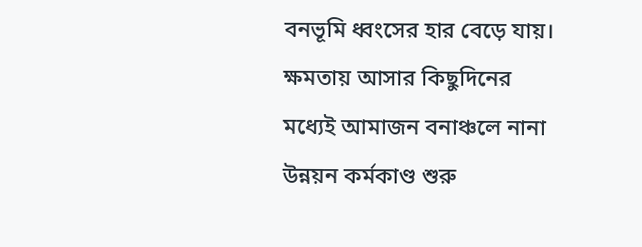বনভূমি ধ্বংসের হার বেড়ে যায়। ক্ষমতায় আসার কিছুদিনের মধ্যেই আমাজন বনাঞ্চলে নানা উন্নয়ন কর্মকাণ্ড শুরু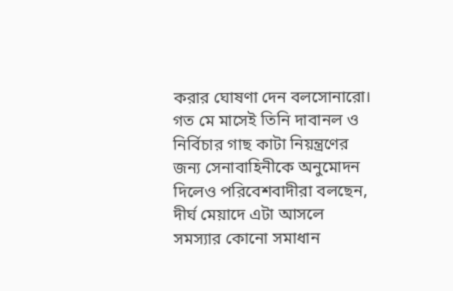করার ঘোষণা দেন বলসোনারো। গত মে মাসেই তিনি দাবানল ও নির্বিচার গাছ কাটা নিয়ন্ত্রণের জন্য সেনাবাহিনীকে অনুমোদন দিলেও পরিবেশবাদীরা বলছেন, দীর্ঘ মেয়াদে এটা আসলে সমস্যার কোনো সমাধান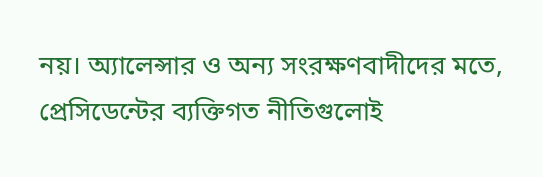নয়। অ্যালেন্সার ও অন্য সংরক্ষণবাদীদের মতে, প্রেসিডেন্টের ব্যক্তিগত নীতিগুলোই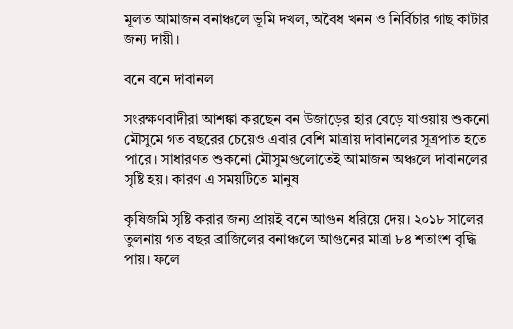মূলত আমাজন বনাঞ্চলে ভূমি দখল, অবৈধ খনন ও নির্বিচার গাছ কাটার জন্য দায়ী।

বনে বনে দাবানল

সংরক্ষণবাদীরা আশঙ্কা করছেন বন উজাড়ের হার বেড়ে যাওয়ায় শুকনো মৌসুমে গত বছরের চেয়েও এবার বেশি মাত্রায় দাবানলের সূত্রপাত হতে পারে। সাধারণত শুকনো মৌসুমগুলোতেই আমাজন অঞ্চলে দাবানলের সৃষ্টি হয়। কারণ এ সময়টিতে মানুষ

কৃষিজমি সৃষ্টি করার জন্য প্রায়ই বনে আগুন ধরিয়ে দেয়। ২০১৮ সালের তুলনায় গত বছর ব্রাজিলের বনাঞ্চলে আগুনের মাত্রা ৮৪ শতাংশ বৃদ্ধি পায়। ফলে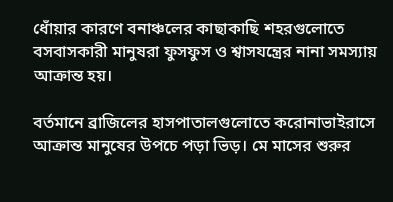ধোঁয়ার কারণে বনাঞ্চলের কাছাকাছি শহরগুলোতে বসবাসকারী মানুষরা ফুসফুস ও শ্বাসযন্ত্রের নানা সমস্যায় আক্রান্ত হয়।

বর্তমানে ব্রাজিলের হাসপাতালগুলোতে করোনাভাইরাসে আক্রান্ত মানুষের উপচে পড়া ভিড়। মে মাসের শুরুর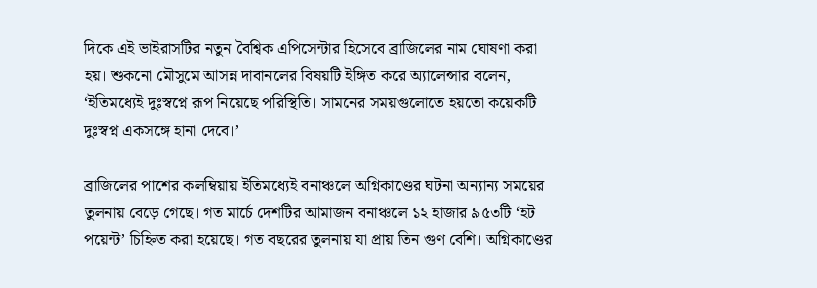দিকে এই ভাইরাসটির নতুন বৈশ্বিক এপিসেন্টার হিসেবে ব্রাজিলের নাম ঘোষণা করা হয়। শুকনো মৌসুমে আসন্ন দাবানলের বিষয়টি ইঙ্গিত করে অ্যালেন্সার বলেন, ‘ইতিমধ্যেই দুঃস্বপ্নে রূপ নিয়েছে পরিস্থিতি। সামনের সময়গুলোতে হয়তো কয়েকটি দুঃস্বপ্ন একসঙ্গে হানা দেবে।’

ব্রাজিলের পাশের কলম্বিয়ায় ইতিমধ্যেই বনাঞ্চলে অগ্নিকাণ্ডের ঘটনা অন্যান্য সময়ের তুলনায় বেড়ে গেছে। গত মার্চে দেশটির আমাজন বনাঞ্চলে ১২ হাজার ৯৫৩টি ‘হট পয়েন্ট’ চিহ্নিত করা হয়েছে। গত বছরের তুলনায় যা প্রায় তিন গুণ বেশি। অগ্নিকাণ্ডের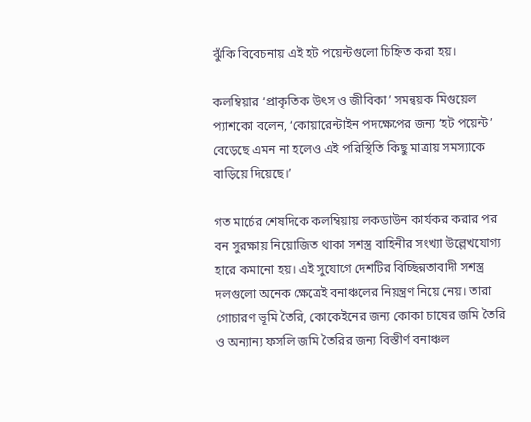ঝুঁকি বিবেচনায় এই হট পয়েন্টগুলো চিহ্নিত করা হয়।

কলম্বিয়ার ‘প্রাকৃতিক উৎস ও জীবিকা’ সমন্বয়ক মিগুয়েল প্যাশকো বলেন, ‘কোয়ারেন্টাইন পদক্ষেপের জন্য ‘হট পয়েন্ট’ বেড়েছে এমন না হলেও এই পরিস্থিতি কিছু মাত্রায় সমস্যাকে বাড়িয়ে দিয়েছে।’

গত মার্চের শেষদিকে কলম্বিয়ায় লকডাউন কার্যকর করার পর বন সুরক্ষায় নিয়োজিত থাকা সশস্ত্র বাহিনীর সংখ্যা উল্লেখযোগ্য হারে কমানো হয়। এই সুযোগে দেশটির বিচ্ছিন্নতাবাদী সশস্ত্র দলগুলো অনেক ক্ষেত্রেই বনাঞ্চলের নিয়ন্ত্রণ নিয়ে নেয়। তারা গোচারণ ভূমি তৈরি, কোকেইনের জন্য কোকা চাষের জমি তৈরি ও অন্যান্য ফসলি জমি তৈরির জন্য বিস্তীর্ণ বনাঞ্চল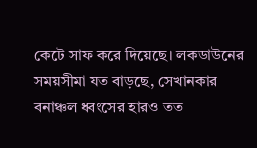কেটে সাফ করে দিয়েছে। লকডাউনের সময়সীমা যত বাড়ছে, সেখানকার বনাঞ্চল ধ্বংসের হারও তত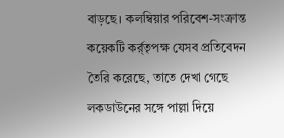বাড়ছে। কলম্বিয়ার পরিবেশ-সংক্রান্ত কয়েকটি কর্র্তৃপক্ষ যেসব প্রতিবেদন তৈরি করেছে, তাতে দেখা গেছে লকডাউনের সঙ্গে পাল্লা দিয়ে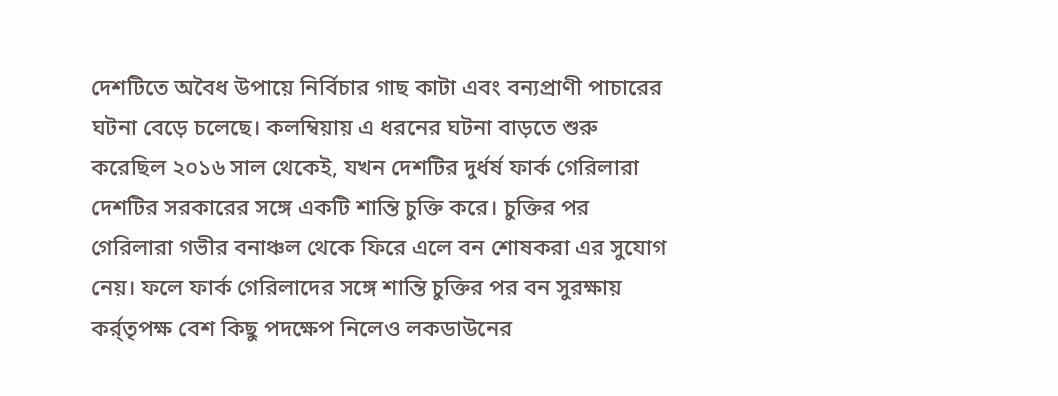দেশটিতে অবৈধ উপায়ে নির্বিচার গাছ কাটা এবং বন্যপ্রাণী পাচারের ঘটনা বেড়ে চলেছে। কলম্বিয়ায় এ ধরনের ঘটনা বাড়তে শুরু করেছিল ২০১৬ সাল থেকেই, যখন দেশটির দুর্ধর্ষ ফার্ক গেরিলারা দেশটির সরকারের সঙ্গে একটি শান্তি চুক্তি করে। চুক্তির পর গেরিলারা গভীর বনাঞ্চল থেকে ফিরে এলে বন শোষকরা এর সুযোগ নেয়। ফলে ফার্ক গেরিলাদের সঙ্গে শান্তি চুক্তির পর বন সুরক্ষায় কর্র্তৃপক্ষ বেশ কিছু পদক্ষেপ নিলেও লকডাউনের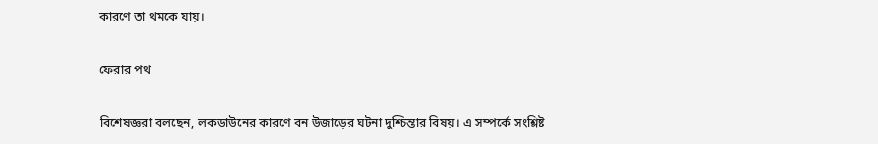কারণে তা থমকে যায়।

ফেরার পথ

বিশেষজ্ঞরা বলছেন, লকডাউনের কারণে বন উজাড়ের ঘটনা দুশ্চিন্তার বিষয়। এ সম্পর্কে সংশ্লিষ্ট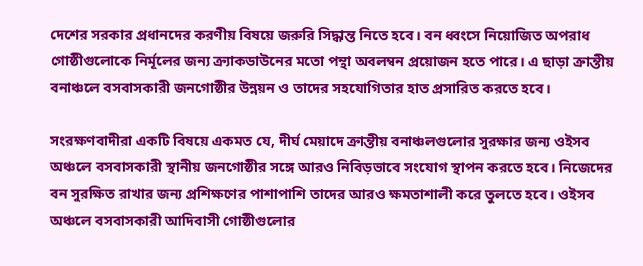দেশের সরকার প্রধানদের করণীয় বিষয়ে জরুরি সিদ্ধান্ত নিতে হবে। বন ধ্বংসে নিয়োজিত অপরাধ গোষ্ঠীগুলোকে নির্মূলের জন্য ক্র্যাকডাউনের মতো পন্থা অবলম্বন প্রয়োজন হতে পারে। এ ছাড়া ক্রান্তীয় বনাঞ্চলে বসবাসকারী জনগোষ্ঠীর উন্নয়ন ও তাদের সহযোগিতার হাত প্রসারিত করতে হবে।

সংরক্ষণবাদীরা একটি বিষয়ে একমত যে, দীর্ঘ মেয়াদে ক্রান্তীয় বনাঞ্চলগুলোর সুরক্ষার জন্য ওইসব অঞ্চলে বসবাসকারী স্থানীয় জনগোষ্ঠীর সঙ্গে আরও নিবিড়ভাবে সংযোগ স্থাপন করতে হবে। নিজেদের বন সুরক্ষিত রাখার জন্য প্রশিক্ষণের পাশাপাশি তাদের আরও ক্ষমতাশালী করে তুলতে হবে। ওইসব অঞ্চলে বসবাসকারী আদিবাসী গোষ্ঠীগুলোর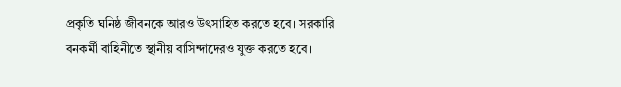প্রকৃতি ঘনিষ্ঠ জীবনকে আরও উৎসাহিত করতে হবে। সরকারি বনকর্মী বাহিনীতে স্থানীয় বাসিন্দাদেরও যুক্ত করতে হবে।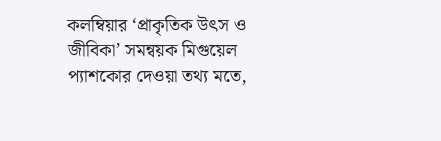কলম্বিয়ার ‘প্রাকৃতিক উৎস ও জীবিকা’ সমন্বয়ক মিগুয়েল প্যাশকোর দেওয়া তথ্য মতে,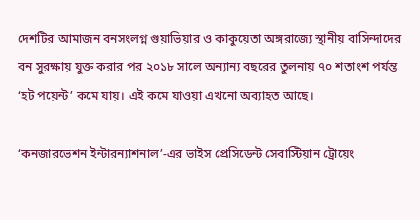দেশটির আমাজন বনসংলগ্ন গুয়াভিয়ার ও কাকুয়েতা অঙ্গরাজ্যে স্থানীয় বাসিন্দাদের বন সুরক্ষায় যুক্ত করার পর ২০১৮ সালে অন্যান্য বছরের তুলনায় ৭০ শতাংশ পর্যন্ত ‘হট পয়েন্ট’ কমে যায়। এই কমে যাওয়া এখনো অব্যাহত আছে।

‘কনজারভেশন ইন্টারন্যাশনাল’-এর ভাইস প্রেসিডেন্ট সেবাস্টিয়ান ট্রোয়েং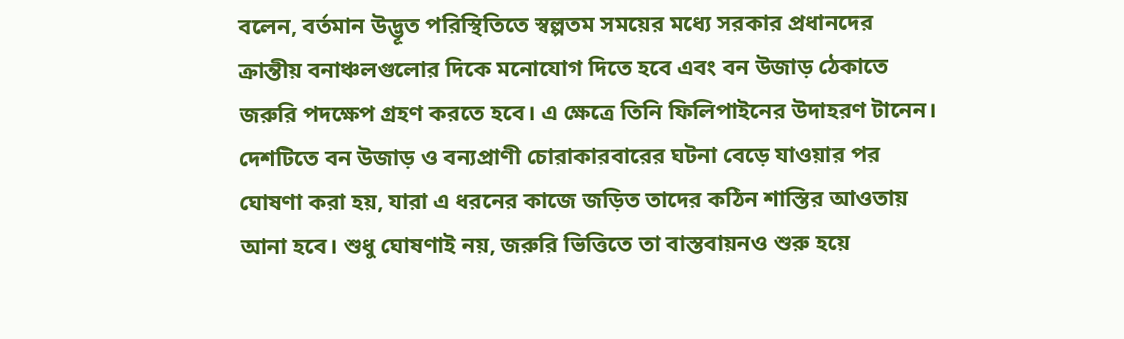বলেন, বর্তমান উদ্ভূত পরিস্থিতিতে স্বল্পতম সময়ের মধ্যে সরকার প্রধানদের ক্রান্তীয় বনাঞ্চলগুলোর দিকে মনোযোগ দিতে হবে এবং বন উজাড় ঠেকাতে জরুরি পদক্ষেপ গ্রহণ করতে হবে। এ ক্ষেত্রে তিনি ফিলিপাইনের উদাহরণ টানেন। দেশটিতে বন উজাড় ও বন্যপ্রাণী চোরাকারবারের ঘটনা বেড়ে যাওয়ার পর ঘোষণা করা হয়, যারা এ ধরনের কাজে জড়িত তাদের কঠিন শাস্তির আওতায় আনা হবে। শুধু ঘোষণাই নয়, জরুরি ভিত্তিতে তা বাস্তবায়নও শুরু হয়ে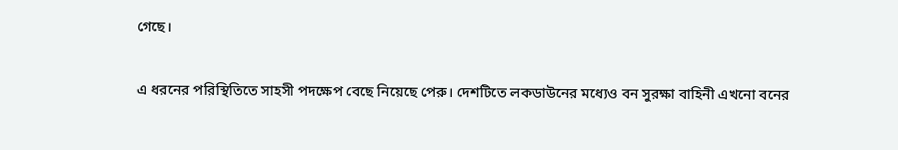গেছে।

এ ধরনের পরিস্থিতিতে সাহসী পদক্ষেপ বেছে নিয়েছে পেরু। দেশটিতে লকডাউনের মধ্যেও বন সুরক্ষা বাহিনী এখনো বনের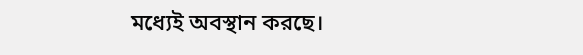মধ্যেই অবস্থান করছে।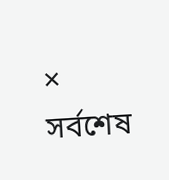×
সর্বশেষ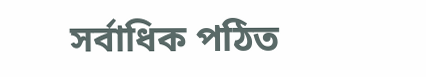সর্বাধিক পঠিত